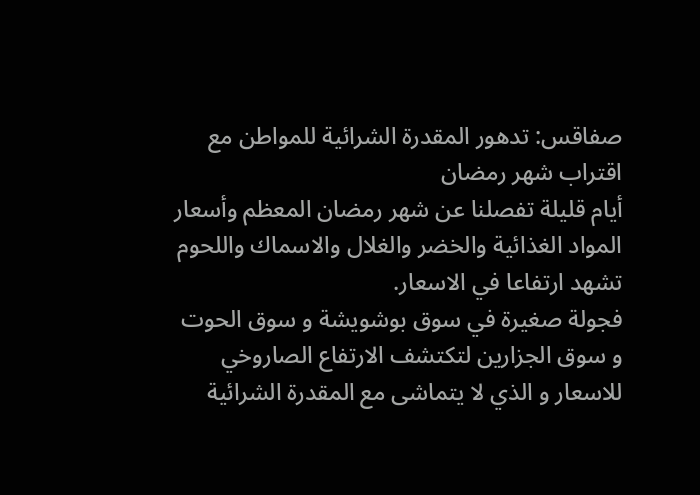صفاقس: تدهور المقدرة الشرائية للمواطن مع اقتراب شهر رمضان
أيام قليلة تفصلنا عن شهر رمضان المعظم وأسعار المواد الغذائية والخضر والغلال والاسماك واللحوم تشهد ارتفاعا في الاسعار.
فجولة صغيرة في سوق بوشويشة و سوق الحوت و سوق الجزارين لتكتشف الارتفاع الصاروخي للاسعار و الذي لا يتماشى مع المقدرة الشرائية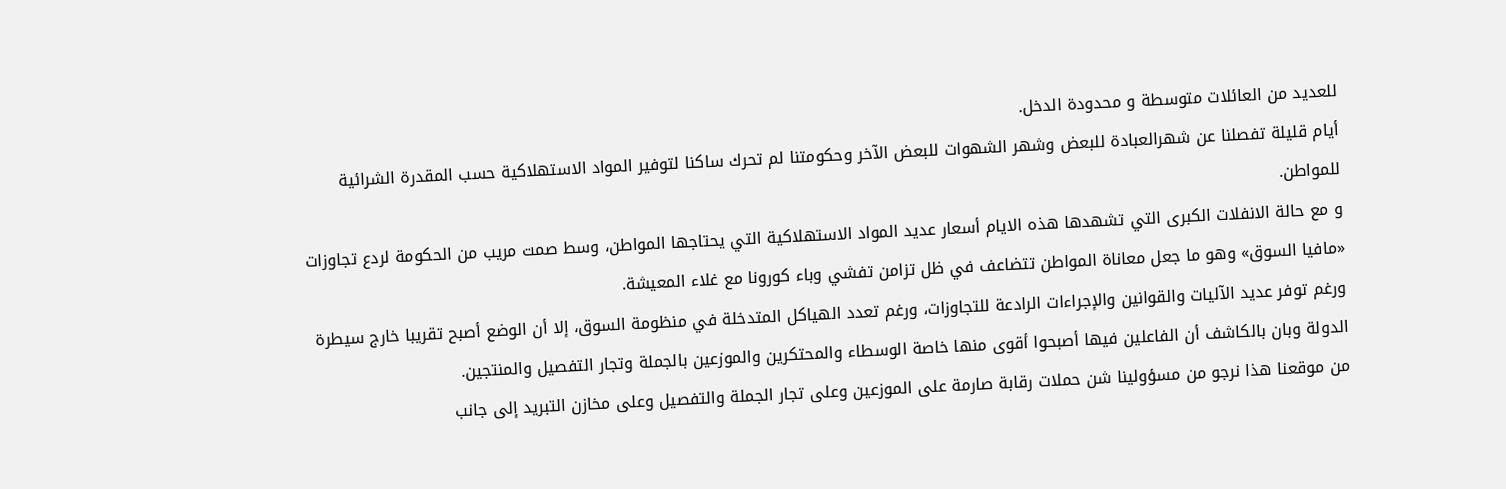للعديد من العائلات متوسطة و محدودة الدخل.
أيام قليلة تفصلنا عن شهرالعبادة للبعض وشهر الشهوات للبعض الآخر وحكومتنا لم تحرك ساكنا لتوفير المواد الاستهلاكية حسب المقدرة الشرائية للمواطن.
و مع حالة الانفلات الكبرى التي تشهدها هذه الايام أسعار عديد المواد الاستهلاكية التي يحتاجها المواطن، وسط صمت مريب من الحكومة لردع تجاوزات «مافيا السوق» وهو ما جعل معاناة المواطن تتضاعف في ظل تزامن تفشي وباء كورونا مع غلاء المعيشة.
ورغم توفر عديد الآليات والقوانين والإجراءات الرادعة للتجاوزات، ورغم تعدد الهياكل المتدخلة في منظومة السوق، إلا أن الوضع أصبح تقريبا خارج سيطرة الدولة وبان بالكاشف أن الفاعلين فيها أصبحوا أقوى منها خاصة الوسطاء والمحتكرين والموزعين بالجملة وتجار التفصيل والمنتجين.
من موقعنا هذا نرجو من مسؤولينا شن حملات رقابة صارمة على الموزعين وعلى تجار الجملة والتفصيل وعلى مخازن التبريد إلى جانب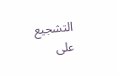التشجيع على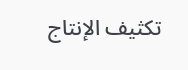تكثيف الإنتاج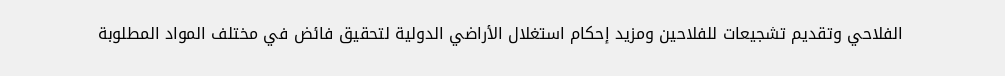الفلاحي وتقديم تشجيعات للفلاحين ومزيد إحكام استغلال الأراضي الدولية لتحقيق فائض في مختلف المواد المطلوبة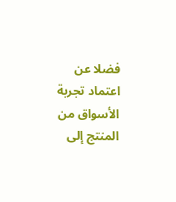فضلا عن اعتماد تجربة الأسواق من المنتج إلى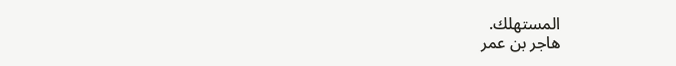المستهلك.
هاجر بن عمر